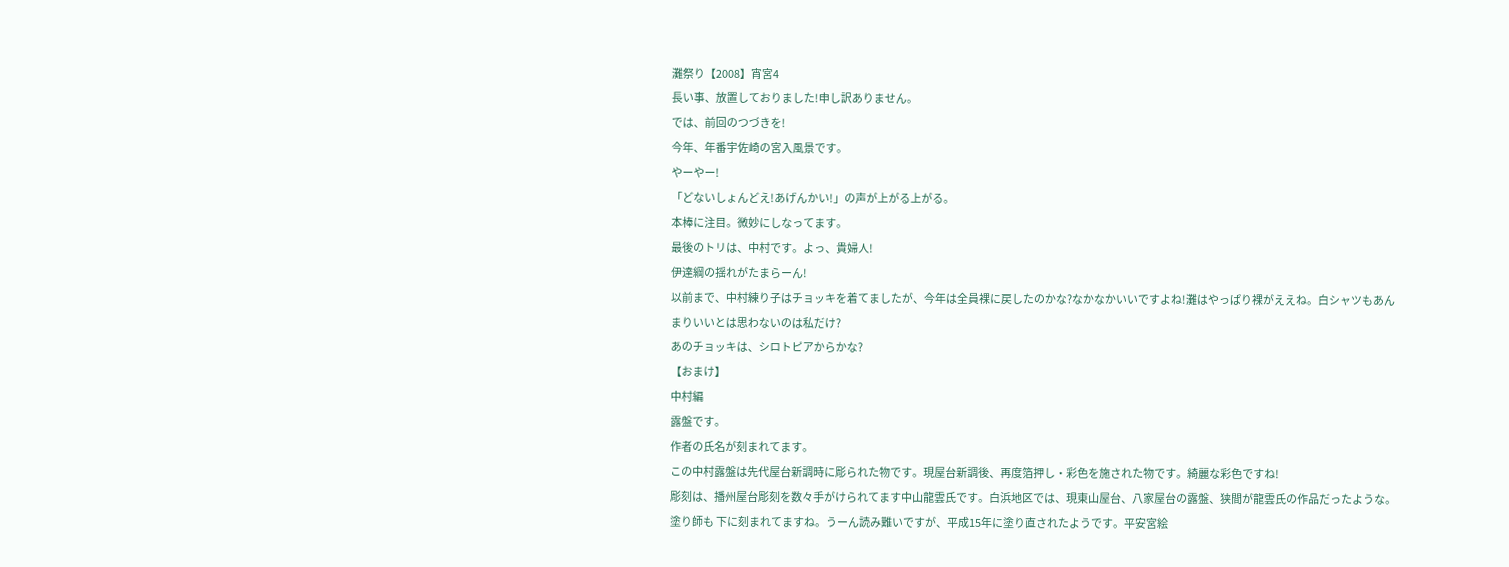灘祭り【2008】宵宮4
長い事、放置しておりました!申し訳ありません。
では、前回のつづきを!
今年、年番宇佐崎の宮入風景です。
やーやー!
「どないしょんどえ!あげんかい!」の声が上がる上がる。
本棒に注目。微妙にしなってます。
最後のトリは、中村です。よっ、貴婦人!
伊達綱の揺れがたまらーん!
以前まで、中村練り子はチョッキを着てましたが、今年は全員裸に戻したのかな?なかなかいいですよね!灘はやっぱり裸がええね。白シャツもあんまりいいとは思わないのは私だけ?
あのチョッキは、シロトピアからかな?
【おまけ】
中村編
露盤です。
作者の氏名が刻まれてます。
この中村露盤は先代屋台新調時に彫られた物です。現屋台新調後、再度箔押し・彩色を施された物です。綺麗な彩色ですね!
彫刻は、播州屋台彫刻を数々手がけられてます中山龍雲氏です。白浜地区では、現東山屋台、八家屋台の露盤、狭間が龍雲氏の作品だったような。
塗り師も 下に刻まれてますね。うーん読み難いですが、平成15年に塗り直されたようです。平安宮絵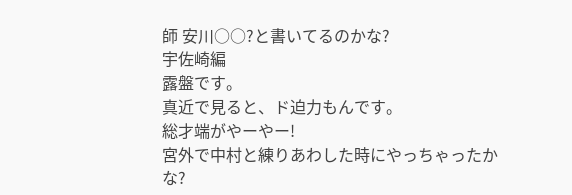師 安川○○?と書いてるのかな?
宇佐崎編
露盤です。
真近で見ると、ド迫力もんです。
総才端がやーやー!
宮外で中村と練りあわした時にやっちゃったかな?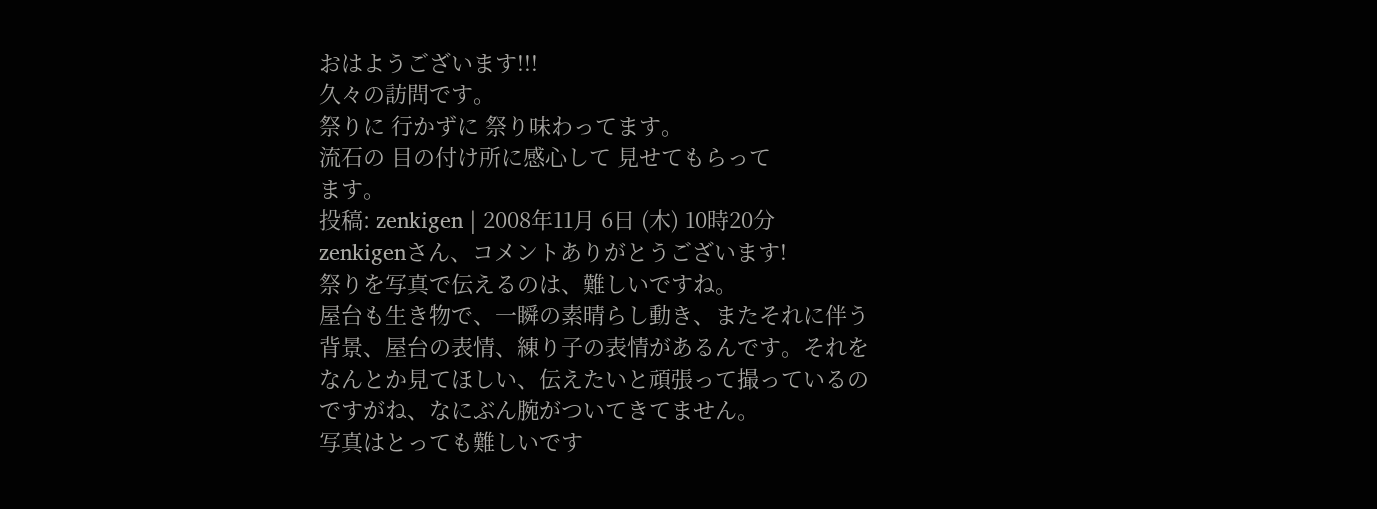おはようございます!!!
久々の訪問です。
祭りに 行かずに 祭り味わってます。
流石の 目の付け所に感心して 見せてもらって
ます。
投稿: zenkigen | 2008年11月 6日 (木) 10時20分
zenkigenさん、コメントありがとうございます!
祭りを写真で伝えるのは、難しいですね。
屋台も生き物で、一瞬の素晴らし動き、またそれに伴う背景、屋台の表情、練り子の表情があるんです。それをなんとか見てほしい、伝えたいと頑張って撮っているのですがね、なにぶん腕がついてきてません。
写真はとっても難しいです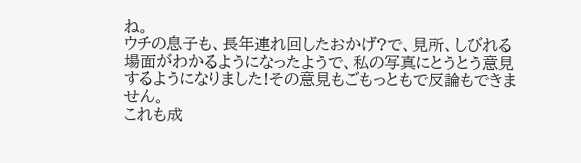ね。
ウチの息子も、長年連れ回したおかげ?で、見所、しびれる場面がわかるようになったようで、私の写真にとうとう意見するようになりました!その意見もごもっともで反論もできません。
これも成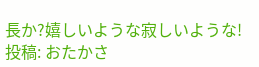長か?嬉しいような寂しいような!
投稿: おたかさ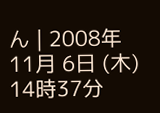ん | 2008年11月 6日 (木) 14時37分